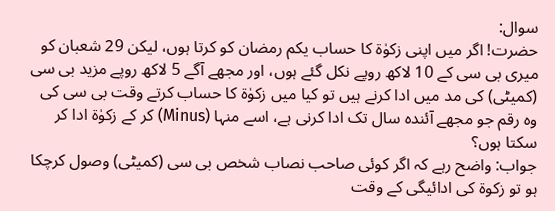سوال:
حضرت! اگر میں اپنی زکوٰۃ کا حساب یکم رمضان کو کرتا ہوں، لیکن 29 شعبان کو میری بی سی کے 10 لاکھ روپے نکل گئے ہوں، اور مجھے آگے 5 لاکھ روپے مزید بی سی (کمیٹی) کی مد میں ادا کرنے ہیں تو کیا میں زکوٰۃ کا حساب کرتے وقت بی سی کی وہ رقم جو مجھے آئندہ سال تک ادا کرنی ہے، اسے منہا (Minus) کر کے زکوٰۃ ادا کر سکتا ہوں؟
جواب: واضح رہے کہ اگر کوئی صاحب نصاب شخص بی سی (کمیٹی) وصول کرچکا ہو تو زکوۃ کی ادائیگی کے وقت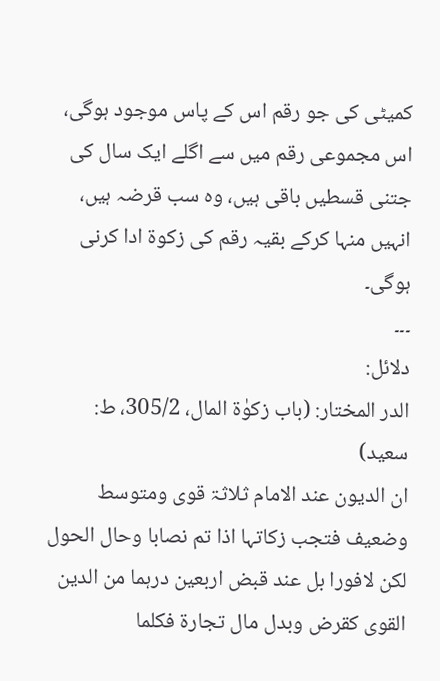کمیٹی کی جو رقم اس کے پاس موجود ہوگی، اس مجموعی رقم میں سے اگلے ایک سال کی جتنی قسطیں باقی ہیں، وہ سب قرضہ ہیں، انہیں منہا کرکے بقیہ رقم کی زکوۃ ادا کرنی ہوگی۔
۔۔۔
دلائل:
الدر المختار: (باب زکوٰۃ المال، 305/2، ط: سعید)
ان الدیون عند الامام ثلاثۃ قوی ومتوسط وضعیف فتجب زکاتہا اذا تم نصابا وحال الحول لکن لافورا بل عند قبض اربعین درہما من الدین القوی کقرض وبدل مال تجارۃ فکلما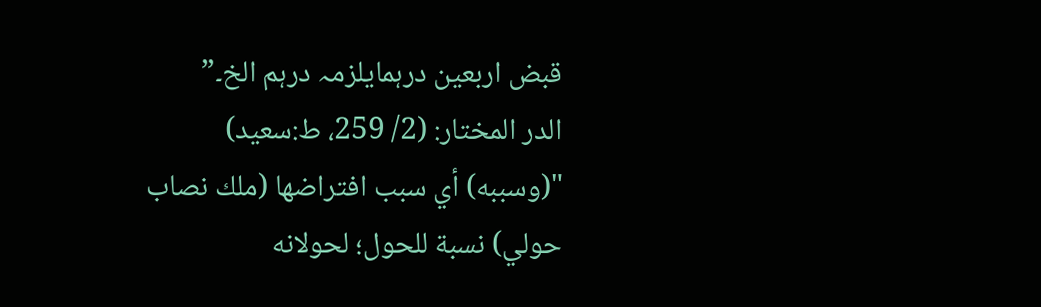قبض اربعین درہمایلزمہ درہم الخ۔”
الدر المختار: (2/ 259، ط:سعيد)
"(وسببه) أي سبب افتراضها (ملك نصاب حولي) نسبة للحول؛ لحولانه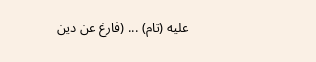عليه (تام) ... (فارغ عن دين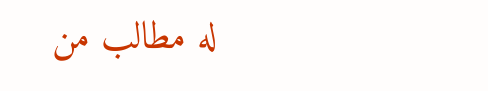له مطالب من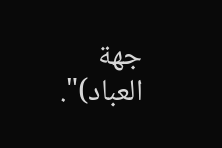جهة العباد)".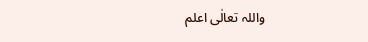واللہ تعالٰی اعلم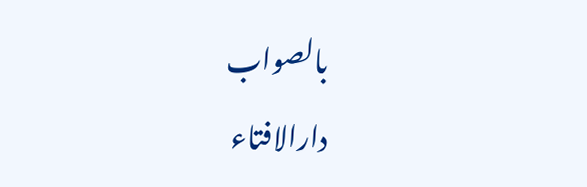بالصواب
دارالافتاء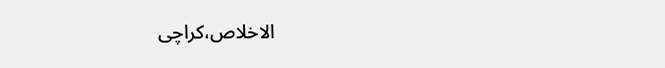الاخلاص،کراچی